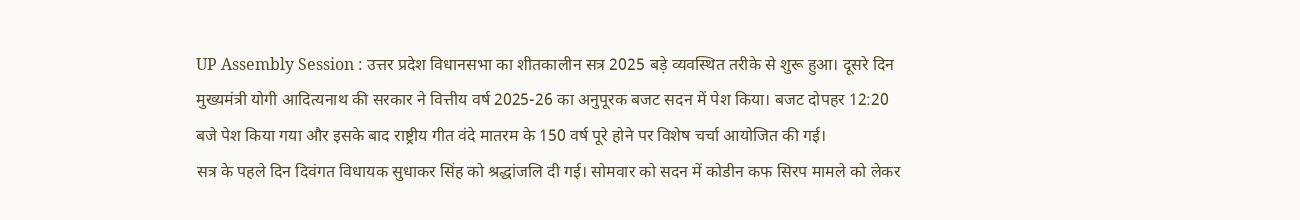UP Assembly Session : उत्तर प्रदेश विधानसभा का शीतकालीन सत्र 2025 बड़े व्यवस्थित तरीके से शुरू हुआ। दूसरे दिन मुख्यमंत्री योगी आदित्यनाथ की सरकार ने वित्तीय वर्ष 2025-26 का अनुपूरक बजट सदन में पेश किया। बजट दोपहर 12:20 बजे पेश किया गया और इसके बाद राष्ट्रीय गीत वंदे मातरम के 150 वर्ष पूरे होने पर विशेष चर्चा आयोजित की गई।
सत्र के पहले दिन दिवंगत विधायक सुधाकर सिंह को श्रद्धांजलि दी गई। सोमवार को सदन में कोडीन कफ सिरप मामले को लेकर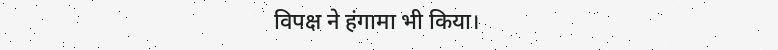विपक्ष ने हंगामा भी किया।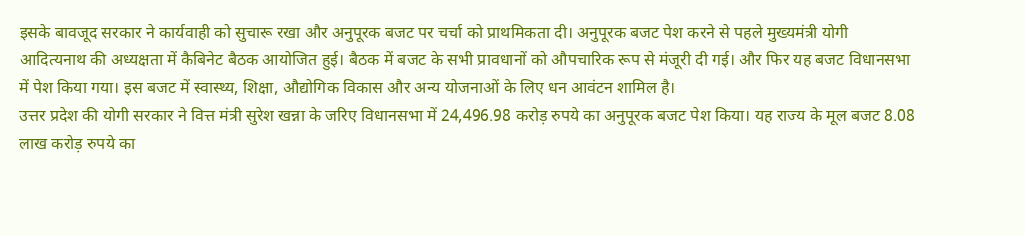इसके बावजूद सरकार ने कार्यवाही को सुचारू रखा और अनुपूरक बजट पर चर्चा को प्राथमिकता दी। अनुपूरक बजट पेश करने से पहले मुख्यमंत्री योगी आदित्यनाथ की अध्यक्षता में कैबिनेट बैठक आयोजित हुई। बैठक में बजट के सभी प्रावधानों को औपचारिक रूप से मंजूरी दी गई। और फिर यह बजट विधानसभा में पेश किया गया। इस बजट में स्वास्थ्य, शिक्षा, औद्योगिक विकास और अन्य योजनाओं के लिए धन आवंटन शामिल है।
उत्तर प्रदेश की योगी सरकार ने वित्त मंत्री सुरेश खन्ना के जरिए विधानसभा में 24,496.98 करोड़ रुपये का अनुपूरक बजट पेश किया। यह राज्य के मूल बजट 8.08 लाख करोड़ रुपये का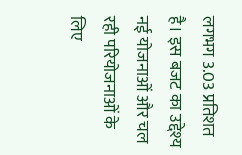लगभग 3.03 प्रतिशत है। इस बजट का उद्देश्य नई योजनाओं और चल रही परियोजनाओं के लिए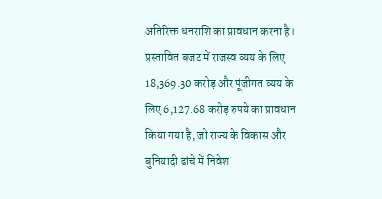अतिरिक्त धनराशि का प्रावधान करना है। प्रस्तावित बजट में राजस्व व्यय के लिए 18,369.30 करोड़ और पूंजीगत व्यय के लिए 6,127.68 करोड़ रुपये का प्रावधान किया गया है, जो राज्य के विकास और बुनियादी ढांचे में निवेश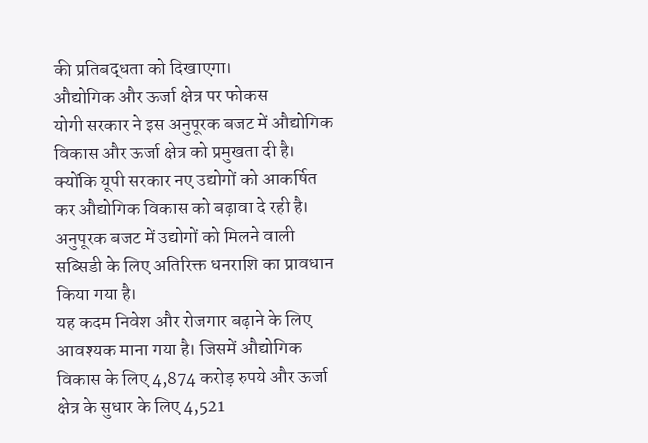की प्रतिबद्धता को दिखाएगा।
औद्योगिक और ऊर्जा क्षेत्र पर फोकस
योगी सरकार ने इस अनुपूरक बजट में औद्योगिक विकास और ऊर्जा क्षेत्र को प्रमुखता दी है। क्योंकि यूपी सरकार नए उद्योगों को आकर्षित कर औद्योगिक विकास को बढ़ावा दे रही है। अनुपूरक बजट में उद्योगों को मिलने वाली सब्सिडी के लिए अतिरिक्त धनराशि का प्रावधान किया गया है।
यह कदम निवेश और रोजगार बढ़ाने के लिए आवश्यक माना गया है। जिसमें औद्योगिक विकास के लिए 4,874 करोड़ रुपये और ऊर्जा क्षेत्र के सुधार के लिए 4,521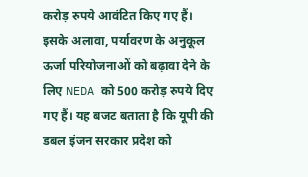करोड़ रुपये आवंटित किए गए हैं। इसके अलावा, पर्यावरण के अनुकूल ऊर्जा परियोजनाओं को बढ़ावा देने के लिए NEDA को 500 करोड़ रुपये दिए गए हैं। यह बजट बताता है कि यूपी की डबल इंजन सरकार प्रदेश को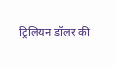ट्रिलियन डॉलर की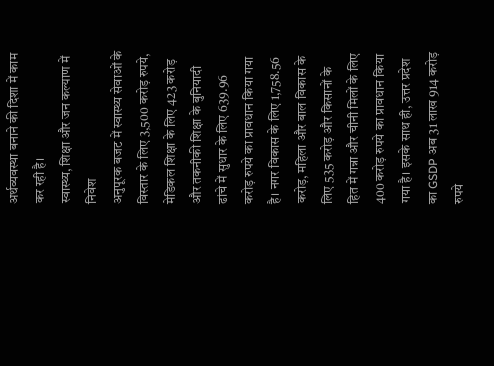अर्थव्यवस्था बनाने की दिशा में काम कर रही है।
स्वास्थ्य, शिक्षा और जन कल्याण में निवेश
अनुपूरक बजट में स्वास्थ्य सेवाओं के विस्तार के लिए 3,500 करोड़ रुपये, मेडिकल शिक्षा के लिए 423 करोड़ और तकनीकी शिक्षा के बुनियादी ढांचे में सुधार के लिए 639.96 करोड़ रुपये का प्रावधान किया गया है। नगर विकास के लिए 1,758.56 करोड़, महिला और बाल विकास के लिए 535 करोड़ और किसानों के हित में गन्ना और चीनी मिलों के लिए 400 करोड़ रुपये का प्रावधान किया गया है। इसके साथ ही, उत्तर प्रदेश का GSDP अब 31 लाख 914 करोड़ रुपये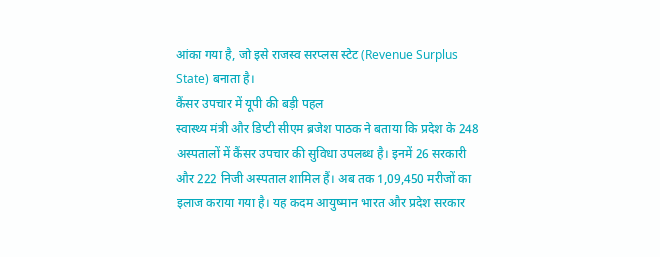आंका गया है, जो इसे राजस्व सरप्लस स्टेट (Revenue Surplus State) बनाता है।
कैंसर उपचार में यूपी की बड़ी पहल
स्वास्थ्य मंत्री और डिप्टी सीएम ब्रजेश पाठक ने बताया कि प्रदेश के 248 अस्पतालों में कैंसर उपचार की सुविधा उपलब्ध है। इनमें 26 सरकारी और 222 निजी अस्पताल शामिल हैं। अब तक 1,09,450 मरीजों का इलाज कराया गया है। यह कदम आयुष्मान भारत और प्रदेश सरकार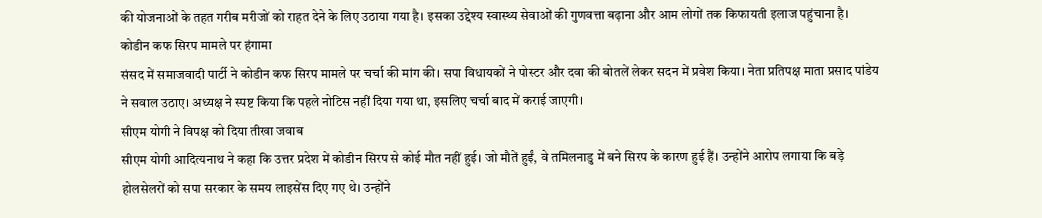की योजनाओं के तहत गरीब मरीजों को राहत देने के लिए उठाया गया है। इसका उद्देश्य स्वास्थ्य सेवाओं की गुणवत्ता बढ़ाना और आम लोगों तक किफायती इलाज पहुंचाना है।
कोडीन कफ सिरप मामले पर हंगामा
संसद में समाजवादी पार्टी ने कोडीन कफ सिरप मामले पर चर्चा की मांग की। सपा विधायकों ने पोस्टर और दवा की बोतलें लेकर सदन में प्रवेश किया। नेता प्रतिपक्ष माता प्रसाद पांडेय ने सवाल उठाए। अध्यक्ष ने स्पष्ट किया कि पहले नोटिस नहीं दिया गया था, इसलिए चर्चा बाद में कराई जाएगी।
सीएम योगी ने विपक्ष को दिया तीखा जवाब
सीएम योगी आदित्यनाथ ने कहा कि उत्तर प्रदेश में कोडीन सिरप से कोई मौत नहीं हुई। जो मौतें हुईं, वे तमिलनाडु में बने सिरप के कारण हुई हैं। उन्होंने आरोप लगाया कि बड़े होलसेलरों को सपा सरकार के समय लाइसेंस दिए गए थे। उन्होंने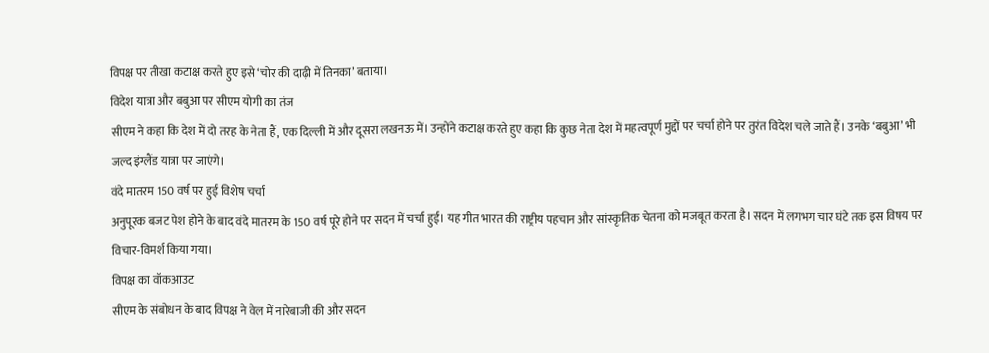विपक्ष पर तीखा कटाक्ष करते हुए इसे ‘चोर की दाढ़ी में तिनका’ बताया।
विदेश यात्रा और बबुआ पर सीएम योगी का तंज
सीएम ने कहा कि देश में दो तरह के नेता हैं, एक दिल्ली में और दूसरा लखनऊ में। उन्होंने कटाक्ष करते हुए कहा कि कुछ नेता देश में महत्वपूर्ण मुद्दों पर चर्चा होने पर तुरंत विदेश चले जाते हैं। उनके ‘बबुआ’ भी जल्द इंग्लैंड यात्रा पर जाएंगे।
वंदे मातरम 150 वर्ष पर हुई विशेष चर्चा
अनुपूरक बजट पेश होने के बाद वंदे मातरम के 150 वर्ष पूरे होने पर सदन में चर्चा हुई। यह गीत भारत की राष्ट्रीय पहचान और सांस्कृतिक चेतना को मजबूत करता है। सदन में लगभग चार घंटे तक इस विषय पर विचार-विमर्श किया गया।
विपक्ष का वॉकआउट
सीएम के संबोधन के बाद विपक्ष ने वेल में नारेबाजी की और सदन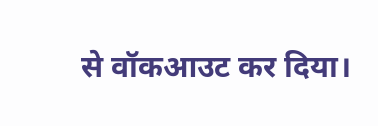से वॉकआउट कर दिया।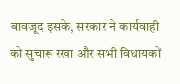बावजूद इसके, सरकार ने कार्यवाही को सुचारू रखा और सभी विधायकों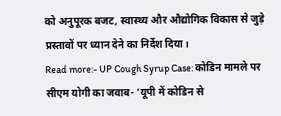को अनुपूरक बजट, स्वास्थ्य और औद्योगिक विकास से जुड़े प्रस्तावों पर ध्यान देने का निर्देश दिया।
Read more:- UP Cough Syrup Case: कोडिन मामले पर सीएम योगी का जवाब- ‘यूपी में कोडिन से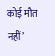कोई मौत नहीं’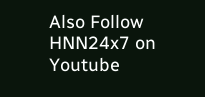Also Follow HNN24x7 on Youtube